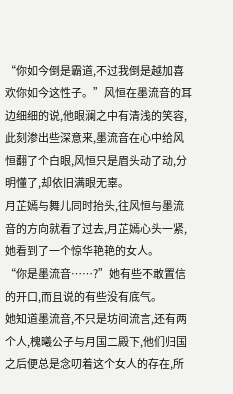“你如今倒是霸道,不过我倒是越加喜欢你如今这性子。”风恒在墨流音的耳边细细的说,他眼澜之中有清浅的笑容,此刻渗出些深意来,墨流音在心中给风恒翻了个白眼,风恒只是眉头动了动,分明懂了,却依旧满眼无辜。
月芷嫣与舞儿同时抬头,往风恒与墨流音的方向就看了过去,月芷嫣心头一紧,她看到了一个惊华艳艳的女人。
“你是墨流音……?”她有些不敢置信的开口,而且说的有些没有底气。
她知道墨流音,不只是坊间流言,还有两个人,槐曦公子与月国二殿下,他们归国之后便总是念叨着这个女人的存在,所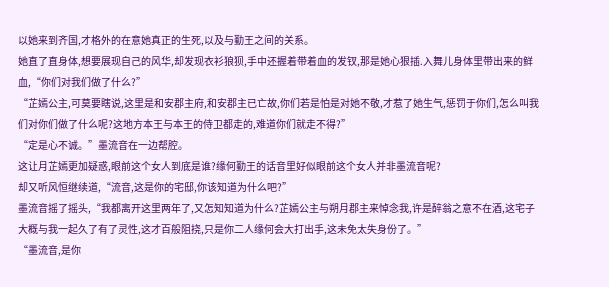以她来到齐国,才格外的在意她真正的生死,以及与勤王之间的关系。
她直了直身体,想要展现自己的风华,却发现衣衫狼狈,手中还握着带着血的发钗,那是她心狠插.入舞儿身体里带出来的鲜血,“你们对我们做了什么?”
“芷嫣公主,可莫要瞎说,这里是和安郡主府,和安郡主已亡故,你们若是怕是对她不敬,才惹了她生气,惩罚于你们,怎么叫我们对你们做了什么呢?这地方本王与本王的侍卫都走的,难道你们就走不得?”
“定是心不诚。”墨流音在一边帮腔。
这让月芷嫣更加疑惑,眼前这个女人到底是谁?缘何勤王的话音里好似眼前这个女人并非墨流音呢?
却又听风恒继续道,“流音,这是你的宅邸,你该知道为什么吧?”
墨流音摇了摇头,“我都离开这里两年了,又怎知知道为什么?芷嫣公主与朔月郡主来悼念我,许是醉翁之意不在酒,这宅子大概与我一起久了有了灵性,这才百般阻挠,只是你二人缘何会大打出手,这未免太失身份了。”
“墨流音,是你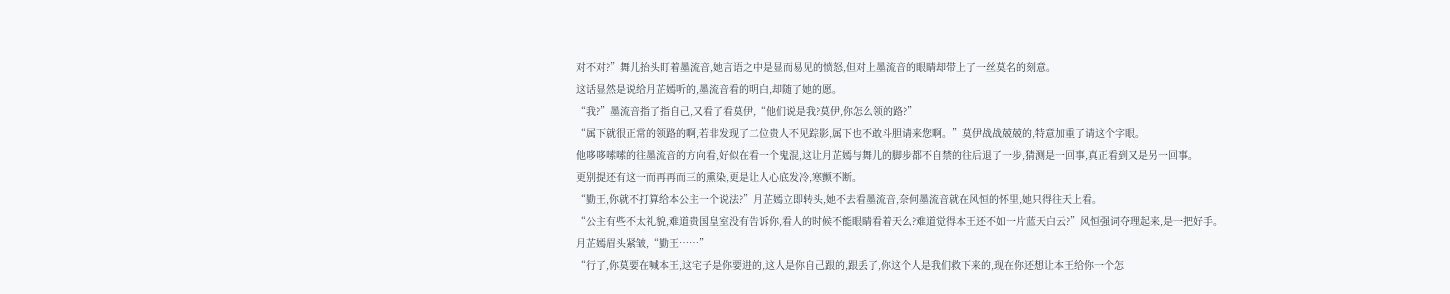对不对?”舞儿抬头盯着墨流音,她言语之中是显而易见的愤怒,但对上墨流音的眼睛却带上了一丝莫名的刻意。
这话显然是说给月芷嫣听的,墨流音看的明白,却随了她的愿。
“我?”墨流音指了指自己,又看了看莫伊,“他们说是我?莫伊,你怎么领的路?”
“属下就很正常的领路的啊,若非发现了二位贵人不见踪影,属下也不敢斗胆请来您啊。”莫伊战战兢兢的,特意加重了请这个字眼。
他哆哆嗦嗦的往墨流音的方向看,好似在看一个鬼混,这让月芷嫣与舞儿的脚步都不自禁的往后退了一步,猜测是一回事,真正看到又是另一回事。
更别提还有这一而再再而三的熏染,更是让人心底发冷,寒颤不断。
“勤王,你就不打算给本公主一个说法?”月芷嫣立即转头,她不去看墨流音,奈何墨流音就在风恒的怀里,她只得往天上看。
“公主有些不太礼貌,难道贵国皇室没有告诉你,看人的时候不能眼睛看着天么?难道觉得本王还不如一片蓝天白云?”风恒强词夺理起来,是一把好手。
月芷嫣眉头紧皱,“勤王……”
“行了,你莫要在喊本王,这宅子是你要进的,这人是你自己跟的,跟丢了,你这个人是我们救下来的,现在你还想让本王给你一个怎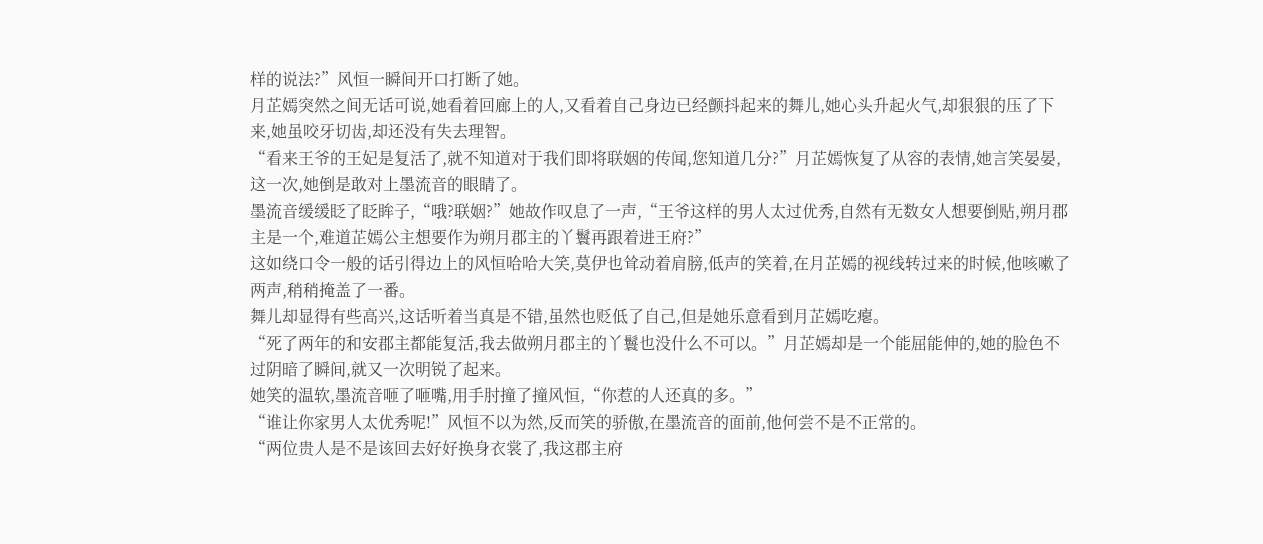样的说法?”风恒一瞬间开口打断了她。
月芷嫣突然之间无话可说,她看着回廊上的人,又看着自己身边已经颤抖起来的舞儿,她心头升起火气,却狠狠的压了下来,她虽咬牙切齿,却还没有失去理智。
“看来王爷的王妃是复活了,就不知道对于我们即将联姻的传闻,您知道几分?”月芷嫣恢复了从容的表情,她言笑晏晏,这一次,她倒是敢对上墨流音的眼睛了。
墨流音缓缓眨了眨眸子,“哦?联姻?”她故作叹息了一声,“王爷这样的男人太过优秀,自然有无数女人想要倒贴,朔月郡主是一个,难道芷嫣公主想要作为朔月郡主的丫鬟再跟着进王府?”
这如绕口令一般的话引得边上的风恒哈哈大笑,莫伊也耸动着肩膀,低声的笑着,在月芷嫣的视线转过来的时候,他咳嗽了两声,稍稍掩盖了一番。
舞儿却显得有些高兴,这话听着当真是不错,虽然也贬低了自己,但是她乐意看到月芷嫣吃瘪。
“死了两年的和安郡主都能复活,我去做朔月郡主的丫鬟也没什么不可以。”月芷嫣却是一个能屈能伸的,她的脸色不过阴暗了瞬间,就又一次明锐了起来。
她笑的温软,墨流音咂了咂嘴,用手肘撞了撞风恒,“你惹的人还真的多。”
“谁让你家男人太优秀呢!”风恒不以为然,反而笑的骄傲,在墨流音的面前,他何尝不是不正常的。
“两位贵人是不是该回去好好换身衣裳了,我这郡主府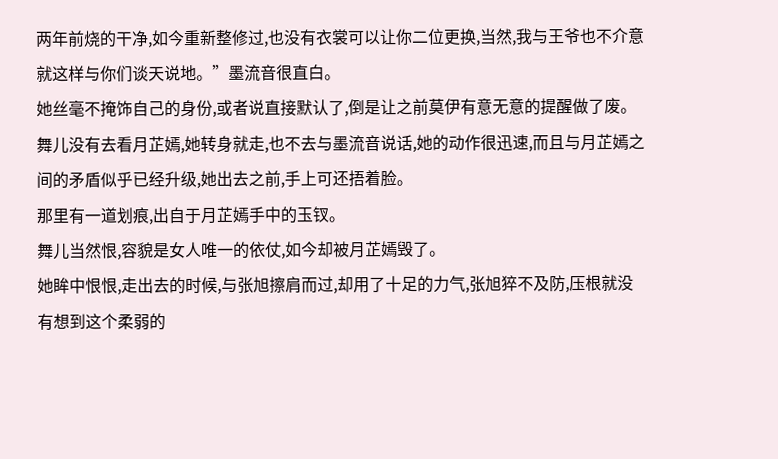两年前烧的干净,如今重新整修过,也没有衣裳可以让你二位更换,当然,我与王爷也不介意就这样与你们谈天说地。”墨流音很直白。
她丝毫不掩饰自己的身份,或者说直接默认了,倒是让之前莫伊有意无意的提醒做了废。
舞儿没有去看月芷嫣,她转身就走,也不去与墨流音说话,她的动作很迅速,而且与月芷嫣之间的矛盾似乎已经升级,她出去之前,手上可还捂着脸。
那里有一道划痕,出自于月芷嫣手中的玉钗。
舞儿当然恨,容貌是女人唯一的依仗,如今却被月芷嫣毁了。
她眸中恨恨,走出去的时候,与张旭擦肩而过,却用了十足的力气,张旭猝不及防,压根就没有想到这个柔弱的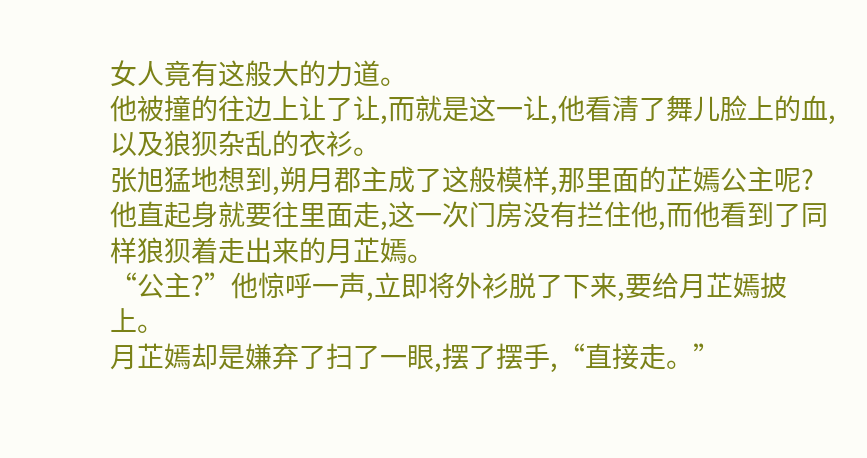女人竟有这般大的力道。
他被撞的往边上让了让,而就是这一让,他看清了舞儿脸上的血,以及狼狈杂乱的衣衫。
张旭猛地想到,朔月郡主成了这般模样,那里面的芷嫣公主呢?
他直起身就要往里面走,这一次门房没有拦住他,而他看到了同样狼狈着走出来的月芷嫣。
“公主?”他惊呼一声,立即将外衫脱了下来,要给月芷嫣披上。
月芷嫣却是嫌弃了扫了一眼,摆了摆手,“直接走。”